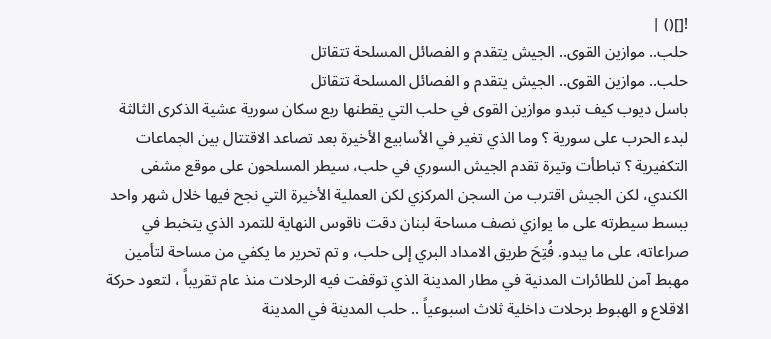![]() |
حلب.. موازين القوى.. الجيش يتقدم و الفصائل المسلحة تتقاتل
حلب.. موازين القوى.. الجيش يتقدم و الفصائل المسلحة تتقاتل
باسل ديوب كيف تبدو موازين القوى في حلب التي يقطنها ربع سكان سورية عشية الذكرى الثالثة لبدء الحرب على سورية ؟ وما الذي تغير في الأسابيع الأخيرة بعد تصاعد الاقتتال بين الجماعات التكفيرية ؟ تباطأت وتيرة تقدم الجيش السوري في حلب، سيطر المسلحون على موقع مشفى الكندي، لكن الجيش اقترب من السجن المركزي لكن العملية الأخيرة التي نجح فيها خلال شهر واحد ببسط سيطرته على ما يوازي نصف مساحة لبنان دقت ناقوس النهاية للتمرد الذي يتخبط في صراعاته، على ما يبدو. فُتِحَ طريق الامداد البري إلى حلب، و تم تحرير ما يكفي من مساحة لتأمين مهبط آمن للطائرات المدنية في مطار المدينة الذي توقفت فيه الرحلات منذ عام تقريباً ، لتعود حركة الاقلاع و الهبوط برحلات داخلية ثلاث اسبوعياً .. حلب المدينة في المدينة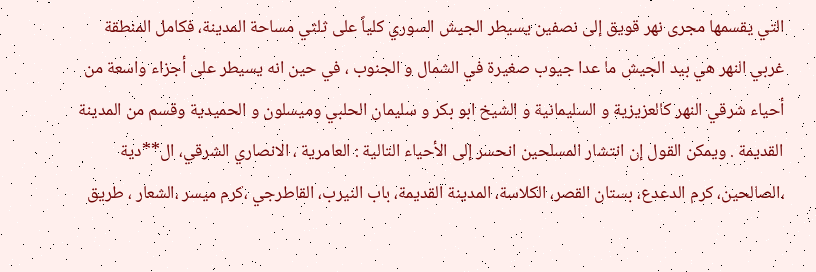التي يقسمها مجرى نهر قويق إلى نصفين يسيطر الجيش السوري كلياً على ثلثي مساحة المدينة، فكامل المنطقة غربي النهر هي بيد الجيش ما عدا جيوب صغيرة في الشمال و الجنوب ، في حين انه يسيطر على أجزاء واسعة من أحياء شرقي النهر كالعزيزية و السليمانية و الشيخ ابو بكر و سليمان الحلبي وميسلون و الحميدية وقسم من المدينة القديمة . ويمكن القول إن انتشار المسلحين انحسر إلى الأحياء التالية : العامرية ، الانصاري الشرقي، ال**دية ،الصالحين، كرم الدعدع، بستان القصر، الكلاسة، المدينة القديمة، باب النيرب، القاطرجي ،كرم ميسر ،الشعار ، طريق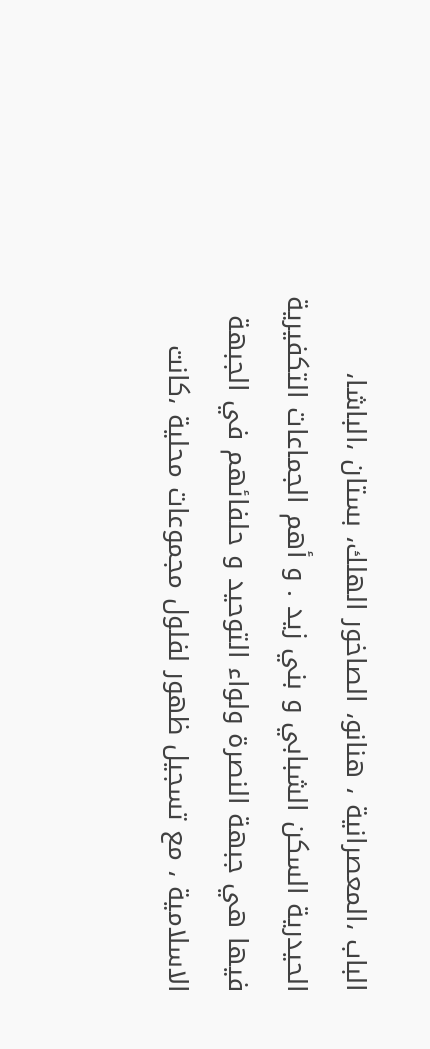الباب ،المعصرانية ، هنانو، الصاخور الهلك، بستان ،الباشا، الحيدرية السكن الشبابي و بني زيد . و أهم الجماعات التكفيرية فيها هي جبهة النصرة ولواء التوحيد و حلفائهم في الجبهة الاسلامية ، مع تسجيل ظهور لفلول مجموعات محلية ،كانت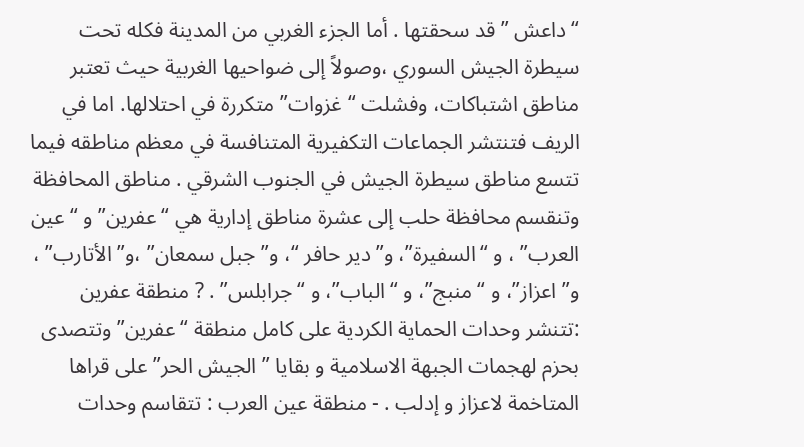“داعش ” قد سحقتها . أما الجزء الغربي من المدينة فكله تحت سيطرة الجيش السوري ،وصولاً إلى ضواحيها الغربية حيث تعتبر مناطق اشتباكات، وفشلت “غزوات” متكررة في احتلالها. اما في الريف فتنتشر الجماعات التكفيرية المتنافسة في معظم مناطقه فيما تتسع مناطق سيطرة الجيش في الجنوب الشرقي . مناطق المحافظة وتنقسم محافظة حلب إلى عشرة مناطق إدارية هي “عفرين” و “عين العرب” ، و “السفيرة”، و”دير حافر “، و”جبل سمعان” ،و” الأتارب” ، و” اعزاز”، و “منبج”، و “الباب”، و “جرابلس” . ? منطقة عفرين :تتنشر وحدات الحماية الكردية على كامل منطقة “عفرين” وتتصدى بحزم لهجمات الجبهة الاسلامية و بقايا ” الجيش الحر” على قراها المتاخمة لاعزاز و إدلب . - منطقة عين العرب : تتقاسم وحدات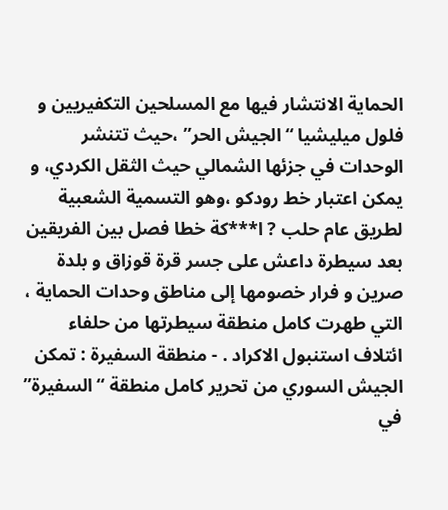الحماية الانتشار فيها مع المسلحين التكفيريين و فلول ميليشيا “الجيش الحر” ،حيث تتنشر الوحدات في جزئها الشمالي حيث الثقل الكردي، و يمكن اعتبار خط رودكو ،وهو التسمية الشعبية لطريق عام حلب ? ا***كة خطا فصل بين الفريقين بعد سيطرة داعش على جسر قرة قوزاق و بلدة صرين و فرار خصومها إلى مناطق وحدات الحماية ، التي طهرت كامل منطقة سيطرتها من حلفاء ائتلاف استنبول الاكراد . - منطقة السفيرة : تمكن الجيش السوري من تحرير كامل منطقة “السفيرة” في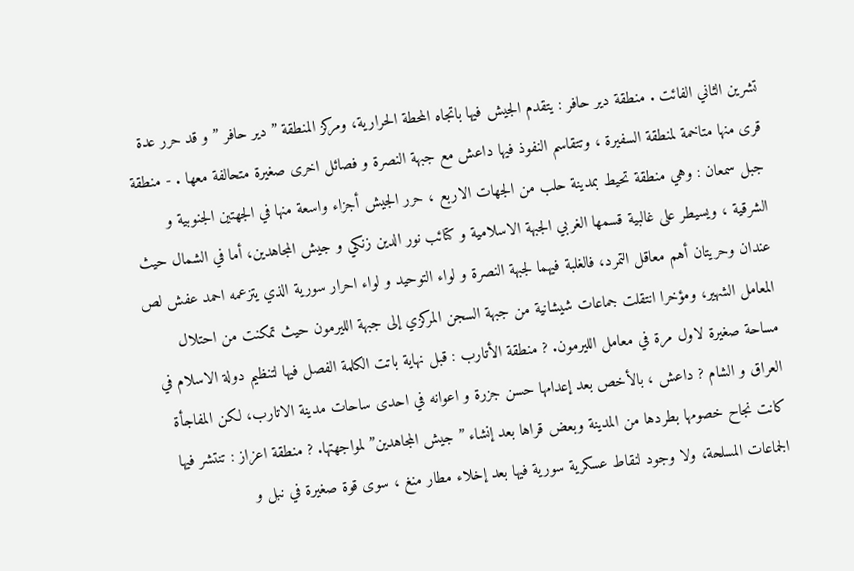تشرين الثاني الفائت . منطقة دير حافر : يتقدم الجيش فيها باتجاه المحطة الحرارية، ومركز المنطقة ” دير حافر ” و قد حرر عدة قرى منها متاخمة لمنطقة السفيرة ، وتتقاسم النفوذ فيها داعش مع جبهة النصرة و فصائل اخرى صغيرة متحالفة معها . - منطقة جبل سمعان : وهي منطقة تحيط بمدينة حلب من الجهات الاربع ، حرر الجيش أجزاء واسعة منها في الجهتين الجنوبية و الشرقية ، ويسيطر على غالبية قسمها الغربي الجبهة الاسلامية و كتائب نور الدين زنكي و جيش المجاهدين، أما في الشمال حيث عندان وحريتان أهم معاقل التمرد، فالغلبة فيهما لجبهة النصرة و لواء التوحيد و لواء احرار سورية الذي يتزعمه احمد عفش لص المعامل الشهير، ومؤخرا انتقلت جماعات شيشانية من جبهة السجن المركزي إلى جبهة الليرمون حيث تمكنت من احتلال مساحة صغيرة لاول مرة في معامل الليرمون. ? منطقة الأتارب : قبل نهاية باتت الكلمة الفصل فيها لتنظيم دولة الاسلام في العراق و الشام ? داعش ، بالأخص بعد إعدامها حسن جزرة و اعوانه في احدى ساحات مدينة الاتارب، لكن المفاجأة كانت نجاح خصومها بطردها من المدينة وبعض قراها بعد إنشاء ” جيش المجاهدين” لمواجهتها. ? منطقة اعزاز : تنتشر فيها الجماعات المسلحة، ولا وجود لنقاط عسكرية سورية فيها بعد إخلاء مطار منغ ، سوى قوة صغيرة في نبل و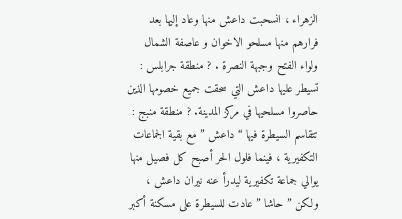الزهراء ، انسحبت داعش منها وعاد إليها بعد فرارهم منها مسلحو الاخوان و عاصفة الشمال ولواء الفتح وجبهة النصرة . ? منطقة جرابلس : تسيطر عليها داعش التي سحقت جميع خصومها الذين حاصروا مسلحيها في مركز المدينة. ? منطقة منبج : تتقاسم السيطرة فيها “داعش ” مع بقية الجماعات التكفيرية ، فينما فلول الحر أصبح كل فصيل منها يوالي جماعة تكفيرية ليدرأ عنه نيران داعش ، ولكن ” حاشا ” عادت للسيطرة على مسكنة أكبر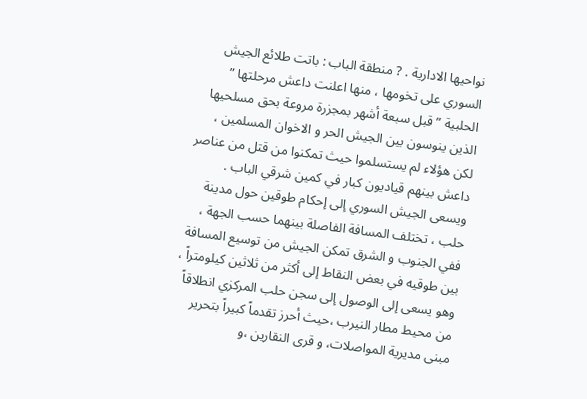نواحيها الادارية . ? منطقة الباب : باتت طلائع الجيش السوري على تخومها ، منها اعلنت داعش مرحلتها ” الحلبية ” قبل سبعة أشهر بمجزرة مروعة بحق مسلحيها الذين ينوسون بين الجيش الحر و الاخوان المسلمين ، لكن هؤلاء لم يستسلموا حيث تمكنوا من قتل من عناصر داعش بينهم قياديون كبار في كمين شرقي الباب . ويسعى الجيش السوري إلى إحكام طوقين حول مدينة حلب ، تختلف المسافة الفاصلة بينهما حسب الجهة ، ففي الجنوب و الشرق تمكن الجيش من توسيع المسافة بين طوقيه في بعض النقاط إلى أكثر من ثلاثين كيلومتراً ، وهو يسعى إلى الوصول إلى سجن حلب المركزي انطلاقاً من محيط مطار النيرب ،حيث أحرز تقدماً كبيراً بتحرير مبنى مديرية المواصلات، و قرى النقارين ،و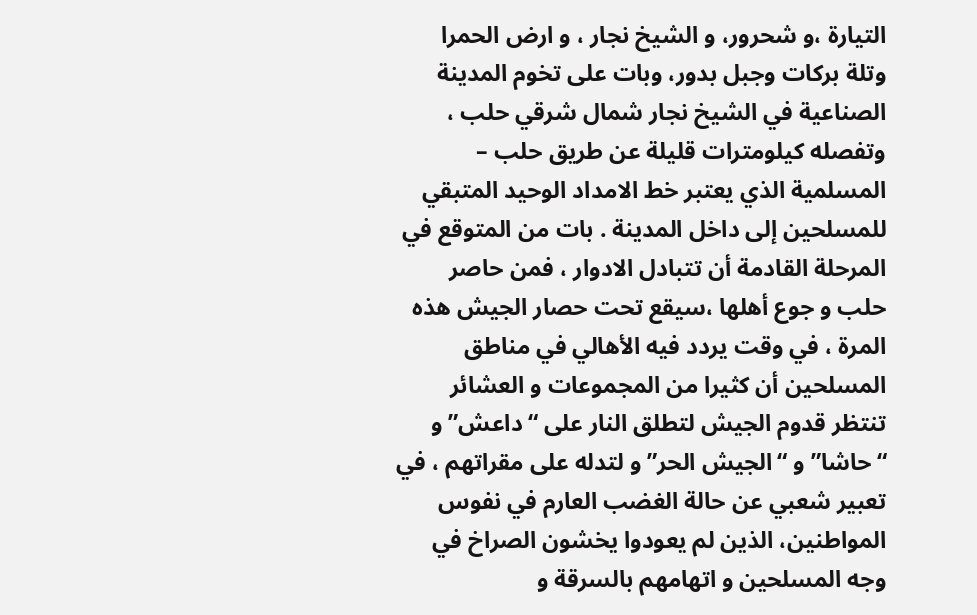التيارة ،و شحرور، و الشيخ نجار ، و ارض الحمرا وتلة بركات وجبل بدور، وبات على تخوم المدينة الصناعية في الشيخ نجار شمال شرقي حلب ، وتفصله كيلومترات قليلة عن طريق حلب – المسلمية الذي يعتبر خط الامداد الوحيد المتبقي للمسلحين إلى داخل المدينة . بات من المتوقع في المرحلة القادمة أن تتبادل الادوار ، فمن حاصر حلب و جوع أهلها ،سيقع تحت حصار الجيش هذه المرة ، في وقت يردد فيه الأهالي في مناطق المسلحين أن كثيرا من المجموعات و العشائر تنتظر قدوم الجيش لتطلق النار على “داعش” و “حاشا” و “الجيش الحر” و لتدله على مقراتهم ، في تعبير شعبي عن حالة الغضب العارم في نفوس المواطنين، الذين لم يعودوا يخشون الصراخ في وجه المسلحين و اتهامهم بالسرقة و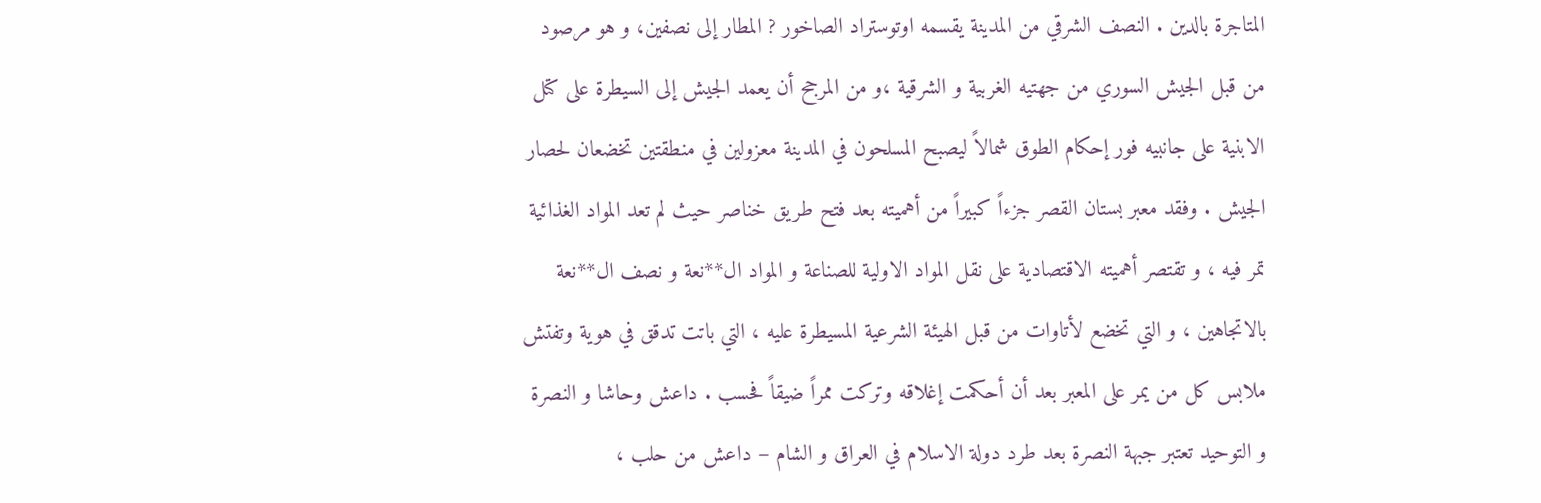المتاجرة بالدين . النصف الشرقي من المدينة يقسمه اوتوستراد الصاخور ? المطار إلى نصفين، و هو مرصود من قبل الجيش السوري من جهتيه الغربية و الشرقية ،و من المرجح أن يعمد الجيش إلى السيطرة على كتل الابنية على جانبيه فور إحكام الطوق شمالاً ليصبح المسلحون في المدينة معزولين في منطقتين تخضعان لحصار الجيش . وفقد معبر بستان القصر جزءاً كبيراً من أهميته بعد فتح طريق خناصر حيث لم تعد المواد الغذائية تمر فيه ، و تقتصر أهميته الاقتصادية على نقل المواد الاولية للصناعة و المواد ال**نعة و نصف ال**نعة بالاتجاهين ، و التي تخضع لأتاوات من قبل الهيئة الشرعية المسيطرة عليه ، التي باتت تدقق في هوية وتفتش ملابس كل من يمر على المعبر بعد أن أحكمت إغلاقه وتركت ممراً ضيقاً فحسب . داعش وحاشا و النصرة و التوحيد تعتبر جبهة النصرة بعد طرد دولة الاسلام في العراق و الشام – داعش من حلب ،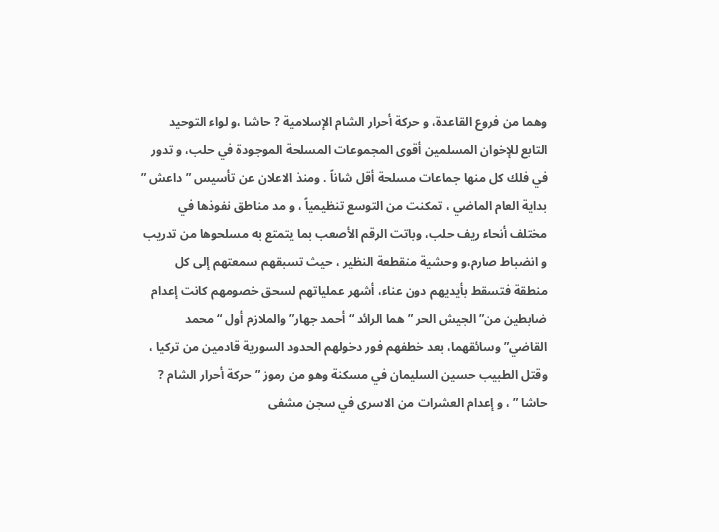وهما من فروع القاعدة، و حركة أحرار الشام الإسلامية ? حاشا ،و لواء التوحيد التابع للإخوان المسلمين أقوى المجموعات المسلحة الموجودة في حلب، و تدور في فلك كل منها جماعات مسلحة أقل شاناً . ومنذ الاعلان عن تأسيس ” داعش ” بداية العام الماضي ، تمكنت من التوسع تنظيمياً ، و مد مناطق نفوذها في مختلف أنحاء ريف حلب، وباتت الرقم الأصعب بما يتمتع به مسلحوها من تدريب و انضباط صارم،و وحشية منقطعة النظير ، حيث تسبقهم سمعتهم إلى كل منطقة فتسقط بأيديهم دون عناء، أشهر عملياتهم لسحق خصومهم كانت إعدام ضابطين من” الجيش الحر ” هما الرائد “أحمد جهار” والملازم أول “محمد القاضي” وسائقهما، بعد خطفهم فور دخولهم الحدود السورية قادمين من تركيا ، وقتل الطبيب حسين السليمان في مسكنة وهو من رموز ” حركة أحرار الشام ? حاشا ” ، و إعدام العشرات من الاسرى في سجن مشفى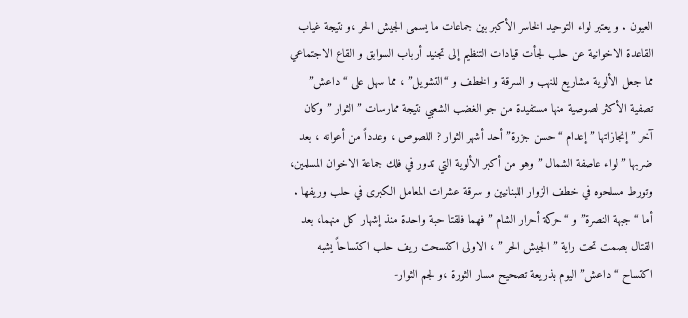العيون . و يعتبر لواء التوحيد الخاسر الأكبر بين جماعات ما يسمى الجيش الحر ،و نتيجة غياب القاعدة الاخوانية عن حلب لجأت قيادات التنظيم إلى تجنيد أرباب السوابق و القاع الاجتماعي مما جعل الألوية مشاريع للنهب و السرقة و الخطف و “التشويل” ، مما سهل على “داعش” تصفية الأكثر لصوصية منها مستفيدة من جو الغضب الشعبي نتيجة ممارسات ” الثوار ” وكان آخر ” إنجازاتها ” إعدام “حسن جزرة” أحد أشهر الثوار ? اللصوص ، وعدداً من أعوانه ، بعد ضربها ” لواء عاصفة الشمال ” وهو من أكبر الألوية التي تدور في فلك جماعة الاخوان المسلمين، وتورط مسلحوه في خطف الزوار اللبنانيين و سرقة عشرات المعامل الكبرى في حلب وريفها . أما “جبهة النصرة” و “حركة أحرار الشام ” فهما فلقتا حبة واحدة منذ إشهار كل منهما، بعد القتال بصمت تحت راية ” الجيش الحر ” ، الاولى اكتسحت ريف حلب اكتساحاً يشبه اكتساح “داعش” اليوم بذريعة تصحيح مسار الثورة ،و لجم الثوار-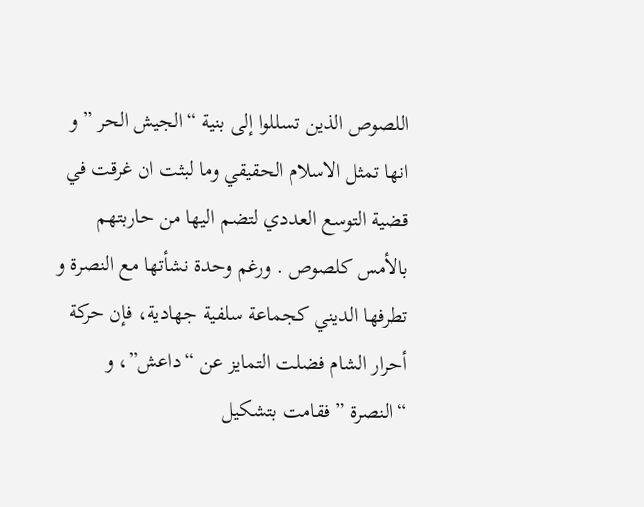اللصوص الذين تسللوا إلى بنية “الجيش الحر ” و انها تمثل الاسلام الحقيقي وما لبثت ان غرقت في قضية التوسع العددي لتضم اليها من حاربتهم بالأمس كلصوص . ورغم وحدة نشأتها مع النصرة و تطرفها الديني كجماعة سلفية جهادية، فإن حركة أحرار الشام فضلت التمايز عن “داعش”، و “النصرة ” فقامت بتشكيل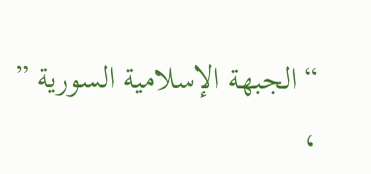“الجبهة الإسلامية السورية ” ،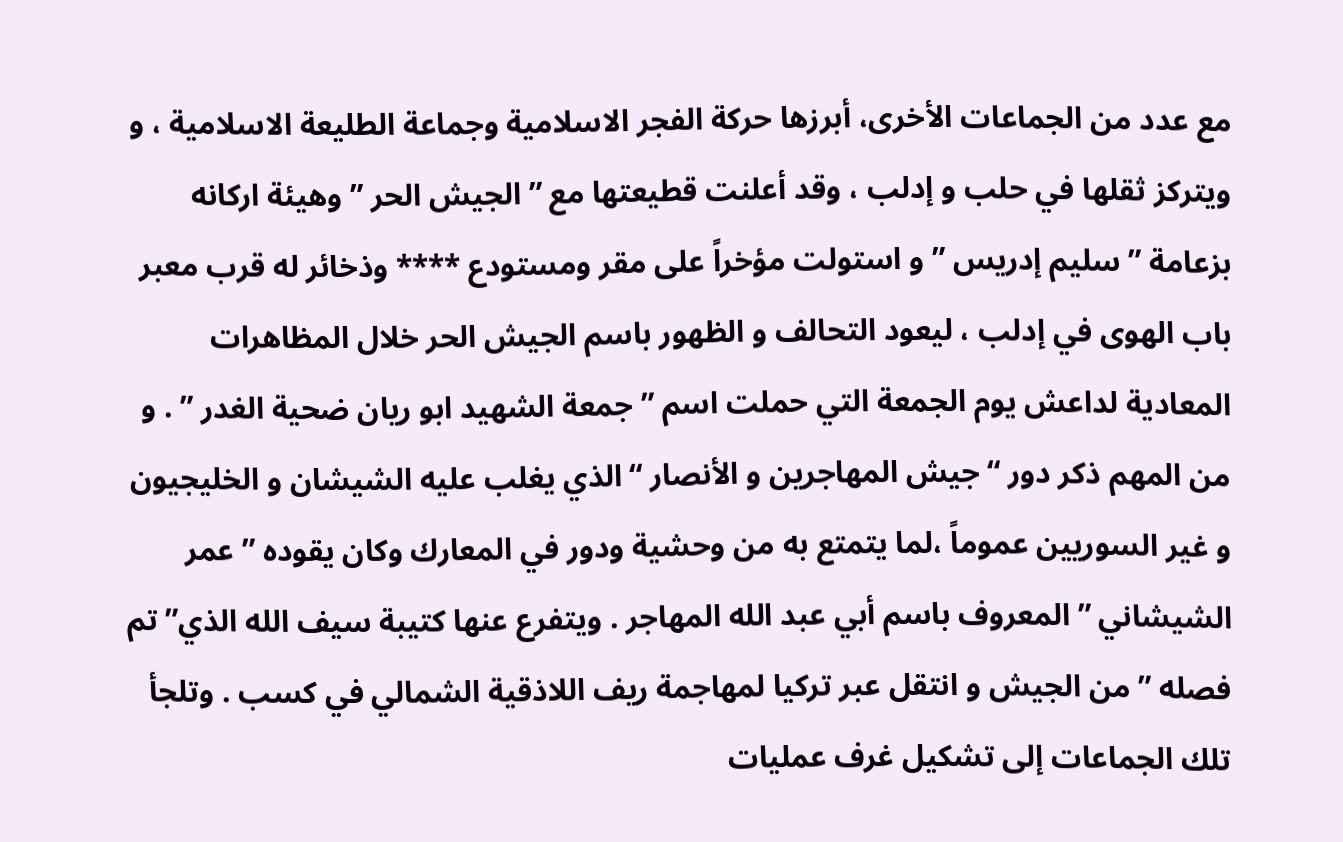مع عدد من الجماعات الأخرى، أبرزها حركة الفجر الاسلامية وجماعة الطليعة الاسلامية ، و ويتركز ثقلها في حلب و إدلب ، وقد أعلنت قطيعتها مع ” الجيش الحر ” وهيئة اركانه بزعامة ” سليم إدريس ” و استولت مؤخراً على مقر ومستودع **** وذخائر له قرب معبر باب الهوى في إدلب ، ليعود التحالف و الظهور باسم الجيش الحر خلال المظاهرات المعادية لداعش يوم الجمعة التي حملت اسم ” جمعة الشهيد ابو ريان ضحية الغدر ” . و من المهم ذكر دور “جيش المهاجرين و الأنصار “الذي يغلب عليه الشيشان و الخليجيون و غير السوريين عموماً ،لما يتمتع به من وحشية ودور في المعارك وكان يقوده ” عمر الشيشاني ” المعروف باسم أبي عبد الله المهاجر . ويتفرع عنها كتيبة سيف الله الذي” تم فصله ” من الجيش و انتقل عبر تركيا لمهاجمة ريف اللاذقية الشمالي في كسب . وتلجأ تلك الجماعات إلى تشكيل غرف عمليات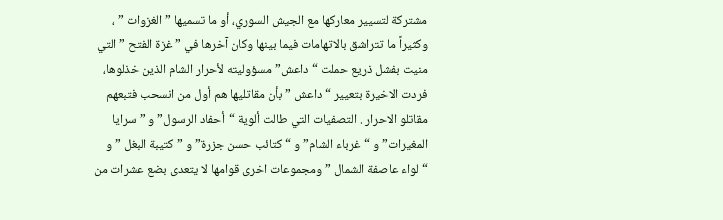مشتركة لتسيير معاركها مع الجيش السوري، أو ما تسميها ” الغزوات ” ، وكثيراً ما تتراشق بالاتهامات فيما بينها وكان آخرها في ” غزة الفتح ” التي منيت بفشل ذريع حملت “داعش” مسؤوليته لأحرار الشام الذين خذلوها، فردت الاخيرة بتعيير “داعش ” بأن مقاتليها هم أول من انسحب فتبعهم مقاتلو الاحرار . التصفيات التي طالت ألوية “أحفاد الرسول” و ” سرايا المغيرات” و “غرباء الشام” و “كتائب حسن جزرة” و ” كتيبة البغل ” و “لواء عاصفة الشمال ” ومجموعات اخرى قوامها لا يتعدى بضع عشرات من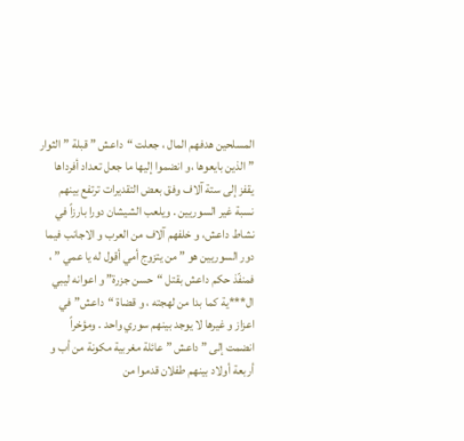المسلحين هدفهم المال ، جعلت “داعش ” قبلة ” الثوار ” الذين بايعوها ،و انضموا إليها ما جعل تعداد أفرداها يقفز إلى ستة آلاف وفق بعض التقديرات ترتفع بينهم نسبة غير السوريين . ويلعب الشيشان دورا بارزاً في نشاط داعش، و خلفهم آلاف من العرب و الاجانب فيما دور السوريين هو ” من يتزوج أمي أقول له يا عمي ” ، فمنفّذ حكم داعش بقتل “حسن جزرة” و اعوانه ليبي ال***ية كما بدا من لهجته ، و قضاة “داعش” في اعزاز و غيرها لا يوجد بينهم سوري واحد . ومؤخراً انضمت إلى ” داعش ” عائلة مغربية مكونة من أب و أربعة أولاد بينهم طفلان قدموا من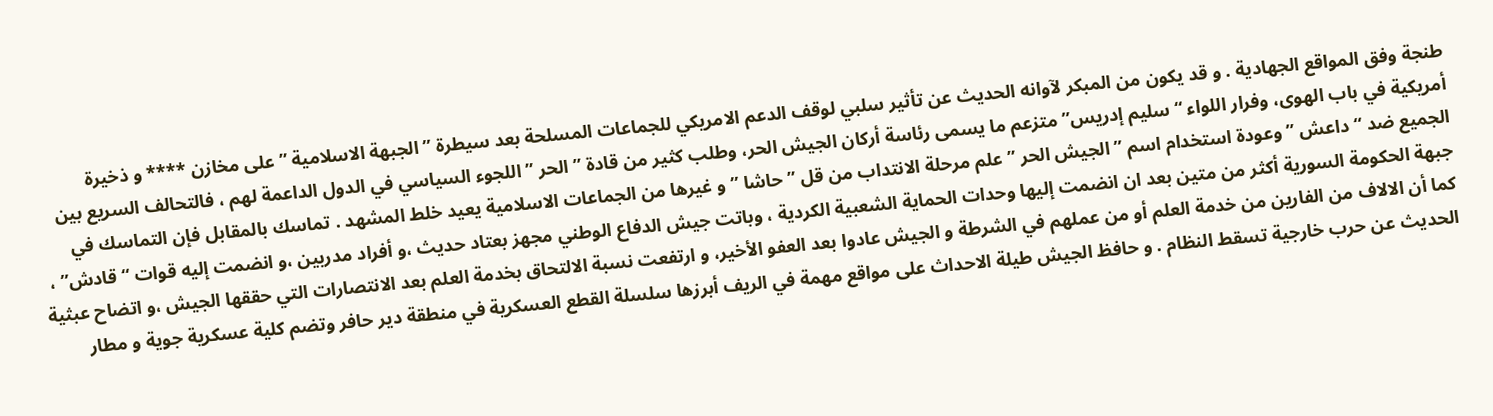طنجة وفق المواقع الجهادية . و قد يكون من المبكر لآوانه الحديث عن تأثير سلبي لوقف الدعم الامريكي للجماعات المسلحة بعد سيطرة ” الجبهة الاسلامية ” على مخازن **** و ذخيرة أمريكية في باب الهوى، وفرار اللواء “سليم إدريس” متزعم ما يسمى رئاسة أركان الجيش الحر، وطلب كثير من قادة ” الحر ” اللجوء السياسي في الدول الداعمة لهم ، فالتحالف السريع بين الجميع ضد “داعش ” وعودة استخدام اسم ” الجيش الحر ” علم مرحلة الانتداب من قل ” حاشا ” و غيرها من الجماعات الاسلامية يعيد خلط المشهد . تماسك بالمقابل فإن التماسك في جبهة الحكومة السورية أكثر من متين بعد ان انضمت إليها وحدات الحماية الشعبية الكردية ، وباتت جيش الدفاع الوطني مجهز بعتاد حديث ،و أفراد مدربين ،و انضمت إليه قوات “قادش” ، كما أن الالاف من الفارين من خدمة العلم أو من عملهم في الشرطة و الجيش عادوا بعد العفو الأخير، و ارتفعت نسبة الالتحاق بخدمة العلم بعد الانتصارات التي حققها الجيش ،و اتضاح عبثية الحديث عن حرب خارجية تسقط النظام . و حافظ الجيش طيلة الاحداث على مواقع مهمة في الريف أبرزها سلسلة القطع العسكرية في منطقة دير حافر وتضم كلية عسكرية جوية و مطار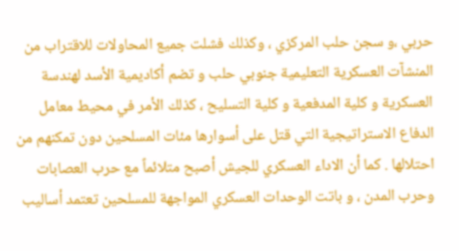حربي ،و سجن حلب المركزي ، وكذلك فشلت جميع المحاولات للاقتراب من المنشآت العسكرية التعليمية جنوبي حلب و تضم أكاديمية الأسد لهندسة العسكرية و كلية المدفعية و كلية التسليح ، كذلك الأمر في محيط معامل الدفاع الاستراتيجية التي قتل على أسوارها مئات المسلحين دون تمكنهم من احتلالها . كما أن الاداء العسكري للجيش أصبح متلائماً مع حرب العصابات وحرب المدن ، و باتت الوحدات العسكري المواجهة للمسلحين تعتمد أساليب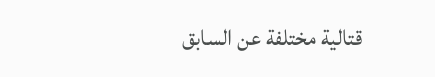قتالية مختلفة عن السابق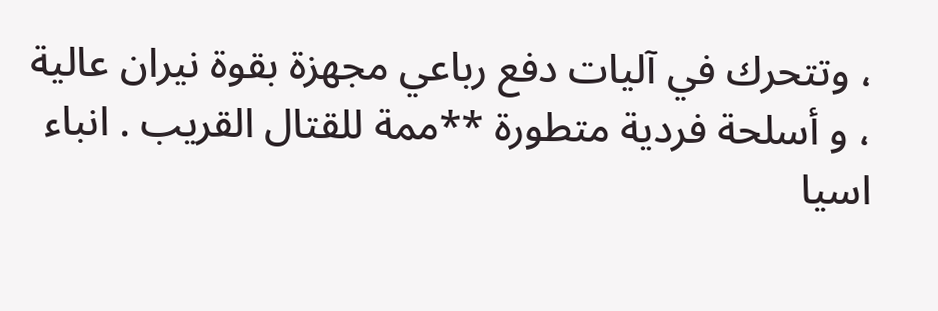، وتتحرك في آليات دفع رباعي مجهزة بقوة نيران عالية ، و أسلحة فردية متطورة **ممة للقتال القريب . انباء اسيا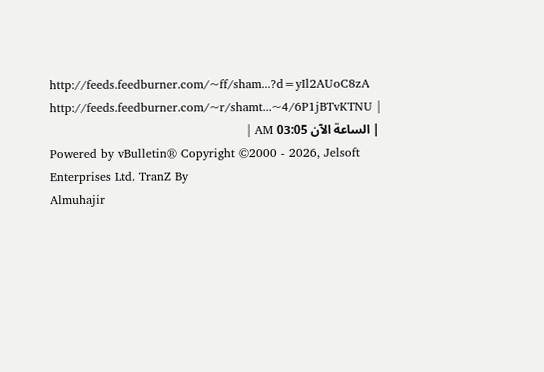http://feeds.feedburner.com/~ff/sham...?d=yIl2AUoC8zA http://feeds.feedburner.com/~r/shamt...~4/6P1jBTvKTNU |
| الساعة الآن 03:05 AM |
Powered by vBulletin® Copyright ©2000 - 2026, Jelsoft Enterprises Ltd. TranZ By
Almuhajir